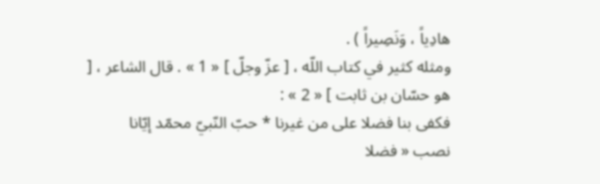هادِياً ، وَنَصِيراً ) .
ومثله كثير في كتاب اللّه ، [ عزّ وجلّ ] « 1 » . قال الشاعر ، [ هو حسّان بن ثابت ] « 2 » :
فكفى بنا فضلا على من غيرنا * حبّ النّبيّ محمّد إيّانا
نصب « فضلا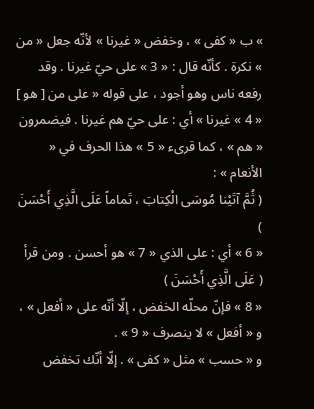» ب « كفى » ، وخفض « غيرنا » لأنّه جعل « من » نكرة . كأنّه قال : « 3 » على حيّ غيرنا . وقد رفعه ناس وهو أجود ، على قوله « على من [ هو ] « 4 » غيرنا » أي : على حيّ هم غيرنا . فيضمرون « هم » ، كما قرىء « 5 » هذا الحرف في « الأنعام » :
( ثُمَّ آتَيْنا مُوسَى الْكِتابَ ، تَماماً عَلَى الَّذِي أَحْسَنَ )
« 6 » أي : على الذي « 7 » هو أحسن . ومن قرأ
( عَلَى الَّذِي أَحْسَنَ )
« 8 » فإنّ محلّه الخفض ، إلّا أنّه على « أفعل » ، و « أفعل » لا ينصرف « 9 » .
و « حسب » مثل « كفى » . إلّا أنّك تخفض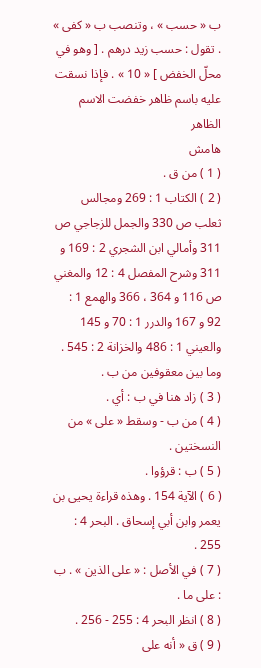ب « حسب » ، وتنصب ب « كفى » . تقول : حسب زيد درهم . [ وهو في محلّ الخفض ] « 10 » . فإذا نسقت عليه باسم ظاهر خفضت الاسم الظاهر
هامش
( 1 ) من ق .
( 2 ) الكتاب 1 : 269 ومجالس ثعلب ص 330 والجمل للزجاجي ص 311 وأمالي ابن الشجري 2 : 169 و 311 وشرح المفصل 4 : 12 والمغني ص 116 و 364 ، 366 والهمع 1 : 92 و 167 والدرر 1 : 70 و 145 والعيني 1 : 486 والخزانة 2 : 545 .
وما بين معقوفين من ب .
( 3 ) زاد هنا في ب : أي .
( 4 ) من ب - وسقط « على » من النسختين .
( 5 ) ب : قرؤوا .
( 6 ) الآية 154 . وهذه قراءة يحيى بن يعمر وابن أبي إسحاق . البحر 4 : 255 .
( 7 ) في الأصل : « على الذين » . ب : على ما .
( 8 ) انظر البحر 4 : 255 - 256 .
( 9 ) ق « أنه على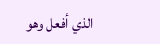الذي أفعل وهو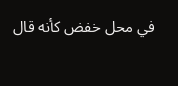في محل خفض كأنه قال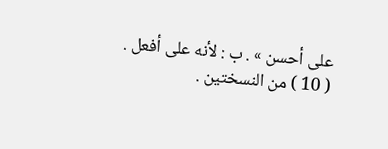على أحسن » . ب : لأنه على أفعل .
( 10 ) من النسختين .